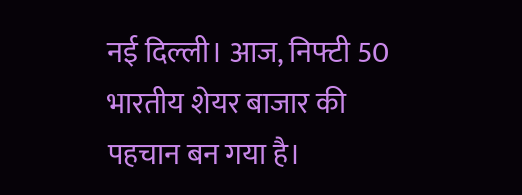नई दिल्ली। आज, निफ्टी 50 भारतीय शेयर बाजार की पहचान बन गया है।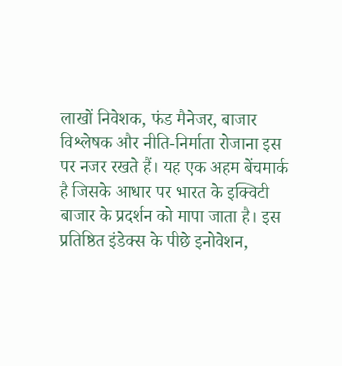लाखों निवेशक, फंड मैनेजर, बाजार विश्लेषक और नीति-निर्माता रोजाना इस पर नजर रखते हैं। यह एक अहम बेंचमार्क है जिसके आधार पर भारत के इक्विटी बाजार के प्रदर्शन को मापा जाता है। इस प्रतिष्ठित इंडेक्स के पीछे इनोवेशन,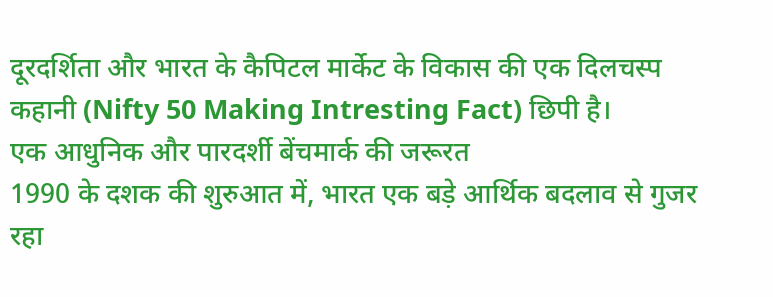दूरदर्शिता और भारत के कैपिटल मार्केट के विकास की एक दिलचस्प कहानी (Nifty 50 Making Intresting Fact) छिपी है।
एक आधुनिक और पारदर्शी बेंचमार्क की जरूरत
1990 के दशक की शुरुआत में, भारत एक बड़े आर्थिक बदलाव से गुजर रहा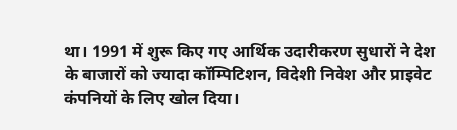था। 1991 में शुरू किए गए आर्थिक उदारीकरण सुधारों ने देश के बाजारों को ज्यादा कॉम्पिटिशन, विदेशी निवेश और प्राइवेट कंपनियों के लिए खोल दिया।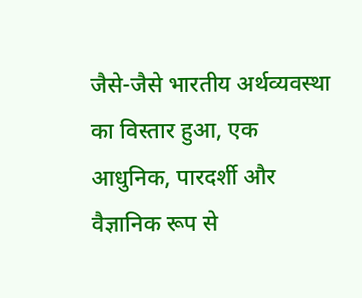जैसे-जैसे भारतीय अर्थव्यवस्था का विस्तार हुआ, एक आधुनिक, पारदर्शी और वैज्ञानिक रूप से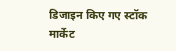डिजाइन किए गए स्टॉक मार्केट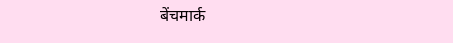बेंचमार्क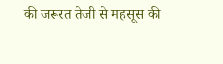की जरूरत तेजी से महसूस की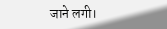जाने लगी।